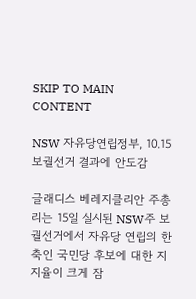SKIP TO MAIN CONTENT

NSW 자유당연립정부, 10.15 보궐선거 결과에 안도감

글래디스 베레지클리안 주총리는 15일 실시된 NSW주 보궐선거에서 자유당 연립의 한 축인 국민당 후보에 대한 지지율이 크게 잠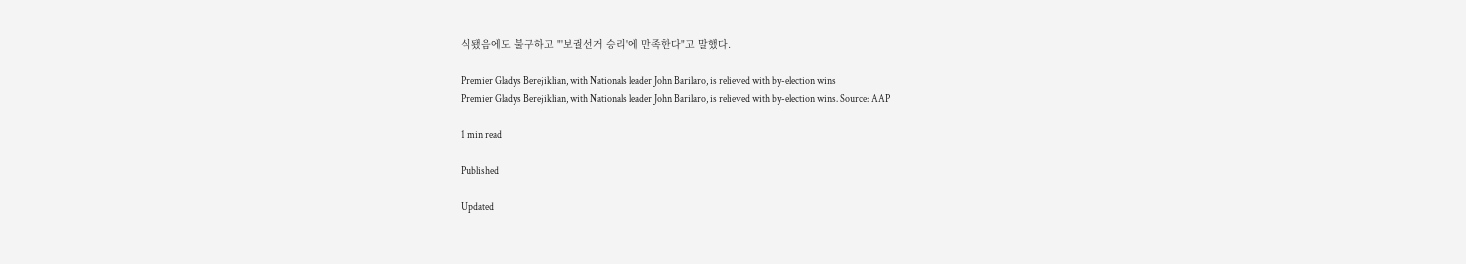식됐음에도 불구하고 "'보궐선거 승리'에 만족한다"고 말했다.

Premier Gladys Berejiklian, with Nationals leader John Barilaro, is relieved with by-election wins
Premier Gladys Berejiklian, with Nationals leader John Barilaro, is relieved with by-election wins. Source: AAP

1 min read

Published

Updated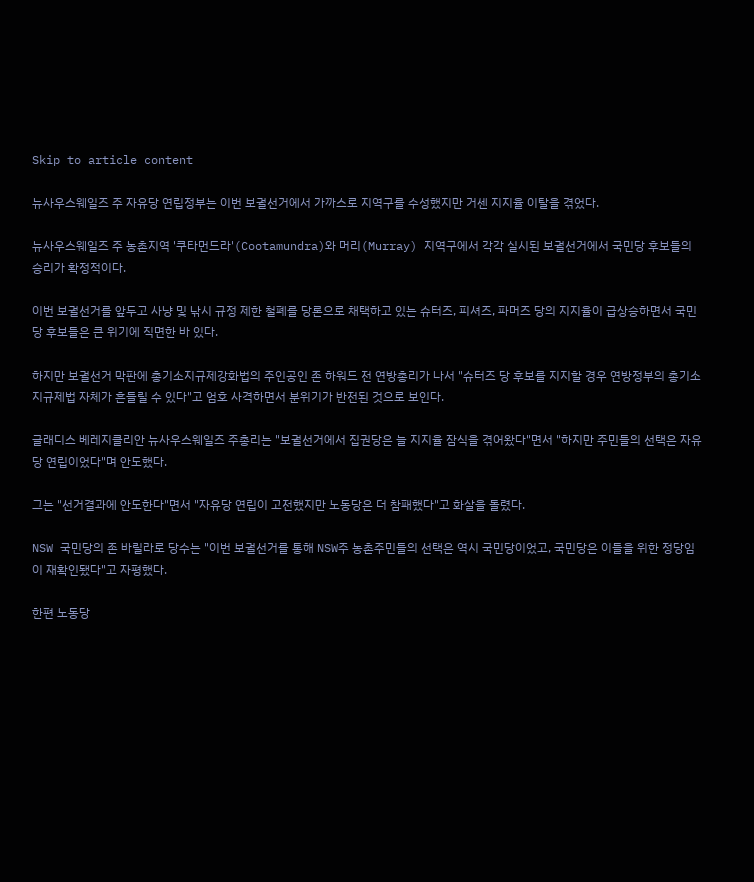Skip to article content

뉴사우스웨일즈 주 자유당 연립정부는 이번 보궐선거에서 가까스로 지역구를 수성했지만 거센 지지율 이탈을 겪었다.

뉴사우스웨일즈 주 농촌지역 '쿠타먼드라'(Cootamundra)와 머리(Murray) 지역구에서 각각 실시된 보궐선거에서 국민당 후보들의 승리가 확정적이다.

이번 보궐선거를 앞두고 사냥 및 낚시 규정 제한 철폐를 당론으로 채택하고 있는 슈터즈, 피셔즈, 파머즈 당의 지지율이 급상승하면서 국민당 후보들은 큰 위기에 직면한 바 있다.

하지만 보궐선거 막판에 총기소지규제강화법의 주인공인 존 하워드 전 연방총리가 나서 "슈터즈 당 후보를 지지할 경우 연방정부의 총기소지규제법 자체가 흔들릴 수 있다"고 엄호 사격하면서 분위기가 반전된 것으로 보인다.

글래디스 베레지클리안 뉴사우스웨일즈 주총리는 "보궐선거에서 집권당은 늘 지지율 잠식을 겪어왔다"면서 "하지만 주민들의 선택은 자유당 연립이었다"며 안도했다.

그는 "선거결과에 안도한다"면서 "자유당 연립이 고전했지만 노동당은 더 참패했다"고 화살을 돌렸다.

NSW 국민당의 존 바릴라로 당수는 "이번 보궐선거를 통해 NSW주 농촌주민들의 선택은 역시 국민당이었고, 국민당은 이들을 위한 정당임이 재확인됐다"고 자평했다.

한편 노동당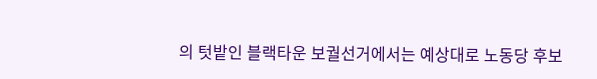의 텃밭인 블랙타운 보궐선거에서는 예상대로 노동당 후보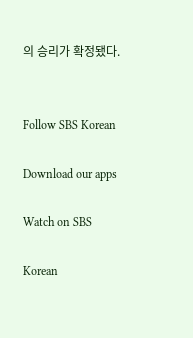의 승리가 확정됐다.


Follow SBS Korean

Download our apps

Watch on SBS

Korean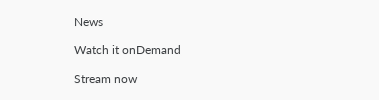News

Watch it onDemand

Stream now